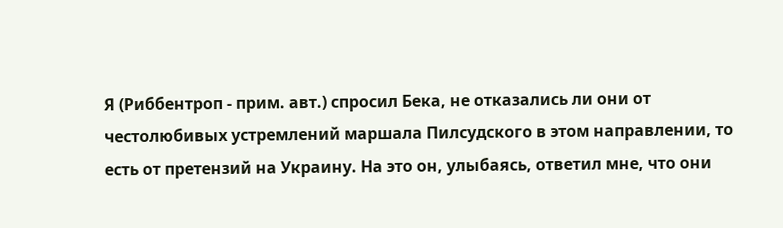Я (Риббентроп - прим. авт.) спросил Бека, не отказались ли они от честолюбивых устремлений маршала Пилсудского в этом направлении, то есть от претензий на Украину. На это он, улыбаясь, ответил мне, что они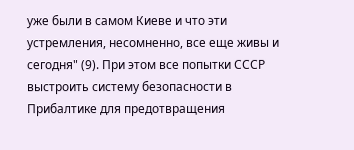уже были в самом Киеве и что эти устремления, несомненно, все еще живы и сегодня" (9). При этом все попытки СССР выстроить систему безопасности в Прибалтике для предотвращения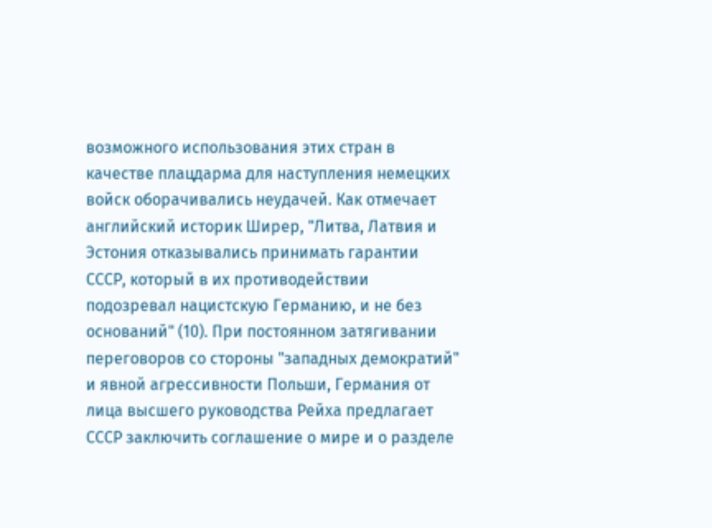возможного использования этих стран в качестве плацдарма для наступления немецких войск оборачивались неудачей. Как отмечает английский историк Ширер, "Литва, Латвия и Эстония отказывались принимать гарантии СССР, который в их противодействии подозревал нацистскую Германию, и не без оснований" (10). При постоянном затягивании переговоров со стороны "западных демократий" и явной агрессивности Польши, Германия от лица высшего руководства Рейха предлагает СССР заключить соглашение о мире и о разделе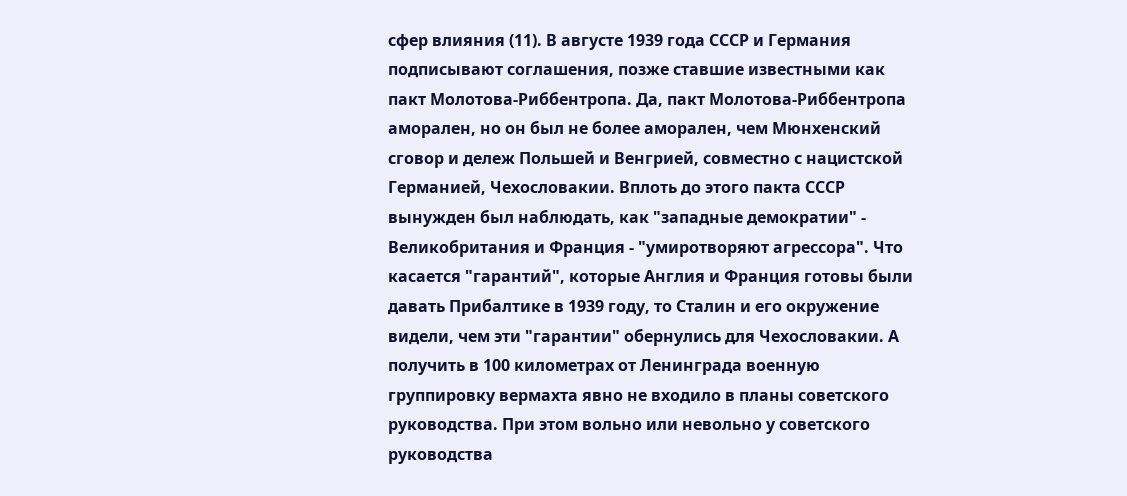сфер влияния (11). В августе 1939 года СССР и Германия подписывают соглашения, позже ставшие известными как пакт Молотова-Риббентропа. Да, пакт Молотова-Риббентропа аморален, но он был не более аморален, чем Мюнхенский сговор и дележ Польшей и Венгрией, совместно с нацистской Германией, Чехословакии. Вплоть до этого пакта СССР вынужден был наблюдать, как "западные демократии" - Великобритания и Франция - "умиротворяют агрессора". Что касается "гарантий", которые Англия и Франция готовы были давать Прибалтике в 1939 году, то Сталин и его окружение видели, чем эти "гарантии" обернулись для Чехословакии. А получить в 100 километрах от Ленинграда военную группировку вермахта явно не входило в планы советского руководства. При этом вольно или невольно у советского руководства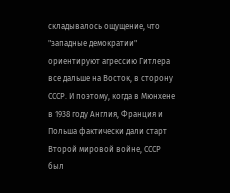складывалось ощущение, что "западные демократии" ориентируют агрессию Гитлера все дальше на Восток, в сторону СССР. И поэтому, когда в Мюнхене в 1938 году Англия, Франция и Польша фактически дали старт Второй мировой войне, СССР был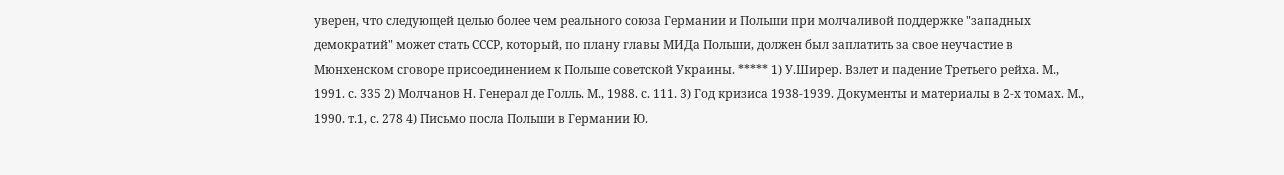уверен, что следующей целью более чем реального союза Германии и Польши при молчаливой поддержке "западных демократий" может стать СССР, который, по плану главы МИДа Польши, должен был заплатить за свое неучастие в Мюнхенском сговоре присоединением к Польше советской Украины. ***** 1) У.Ширер. Взлет и падение Третьего рейха. М., 1991. с. 335 2) Молчанов Н. Генерал де Голль. М., 1988. с. 111. 3) Год кризиса 1938-1939. Документы и материалы в 2-х томах. М., 1990. т.1, с. 278 4) Письмо посла Польши в Германии Ю.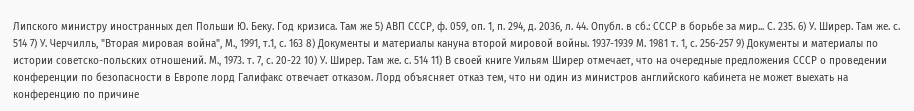Липского министру иностранных дел Польши Ю. Беку. Год кризиса. Там же 5) АВП СССР, ф. 059, оп. 1, п. 294, д. 2036, л. 44. Опубл. в сб.: СССР в борьбе за мир... С. 235. 6) У. Ширер. Там же. с. 514 7) У. Черчилль, "Вторая мировая война", М., 1991, т.1, с. 163 8) Документы и материалы кануна второй мировой войны. 1937-1939 М. 1981 т. 1, с. 256-257 9) Документы и материалы по истории советско-польских отношений. М., 1973. т. 7, с. 20-22 10) У. Ширер. Там же. с. 514 11) В своей книге Уильям Ширер отмечает, что на очередные предложения СССР о проведении конференции по безопасности в Европе лорд Галифакс отвечает отказом. Лорд объясняет отказ тем, что ни один из министров английского кабинета не может выехать на конференцию по причине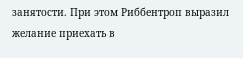занятости. При этом Риббентроп выразил желание приехать в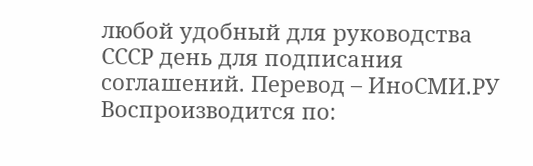любой удобный для руководства СССР день для подписания соглашений. Перевод – ИноСМИ.РУ Воспроизводится по: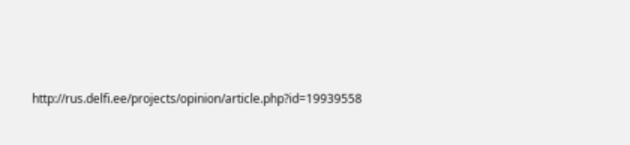http://rus.delfi.ee/projects/opinion/article.php?id=19939558